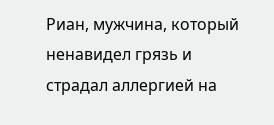Риан, мужчина, который ненавидел грязь и страдал аллергией на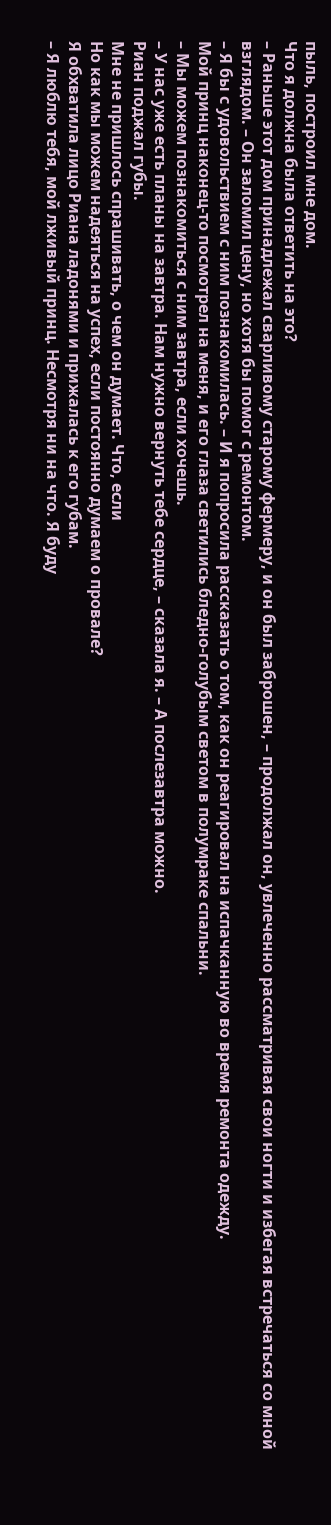пыль, построил мне дом.
Что я должна была ответить на это?
– Раньше этот дом принадлежал сварливому старому фермеру, и он был заброшен, – продолжал он, увлеченно рассматривая свои ногти и избегая встречаться со мной взглядом. – Он заломил цену, но хотя бы помог с ремонтом.
– Я бы с удовольствием с ним познакомилась. – И я попросила рассказать о том, как он реагировал на испачканную во время ремонта одежду.
Мой принц наконец-то посмотрел на меня, и его глаза светились бледно-голубым светом в полумраке спальни.
– Мы можем познакомиться с ним завтра, если хочешь.
– У нас уже есть планы на завтра. Нам нужно вернуть тебе сердце, – сказала я. – А послезавтра можно.
Риан поджал губы.
Мне не пришлось спрашивать, о чем он думает. Что, если
Но как мы можем надеяться на успех, если постоянно думаем о провале?
Я обхватила лицо Риана ладонями и прижалась к его губам.
– Я люблю тебя, мой лживый принц. Несмотря ни на что. Я буду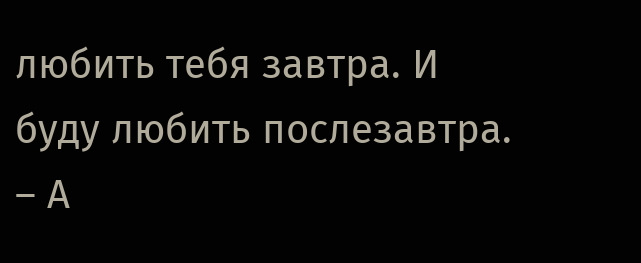любить тебя завтра. И буду любить послезавтра.
– А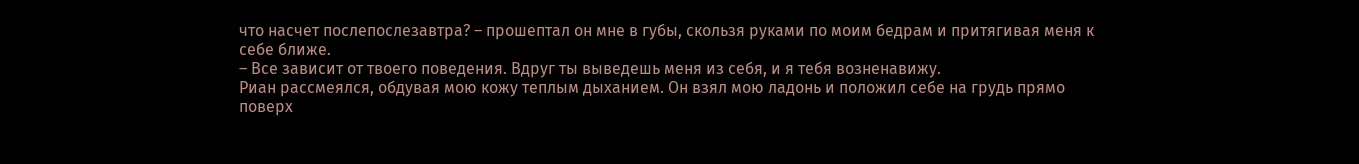что насчет послепослезавтра? – прошептал он мне в губы, скользя руками по моим бедрам и притягивая меня к себе ближе.
– Все зависит от твоего поведения. Вдруг ты выведешь меня из себя, и я тебя возненавижу.
Риан рассмеялся, обдувая мою кожу теплым дыханием. Он взял мою ладонь и положил себе на грудь прямо поверх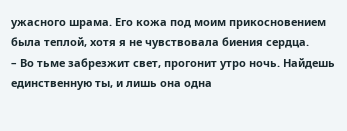ужасного шрама. Его кожа под моим прикосновением была теплой, хотя я не чувствовала биения сердца.
– Во тьме забрезжит свет, прогонит утро ночь. Найдешь единственную ты, и лишь она одна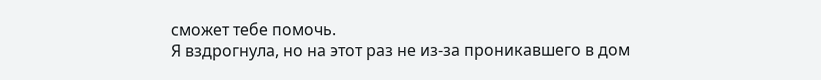сможет тебе помочь.
Я вздрогнула, но на этот раз не из-за проникавшего в дом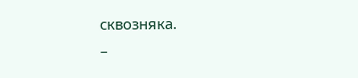сквозняка.
–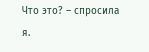Что это? – спросила я.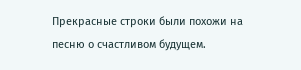Прекрасные строки были похожи на песню о счастливом будущем.